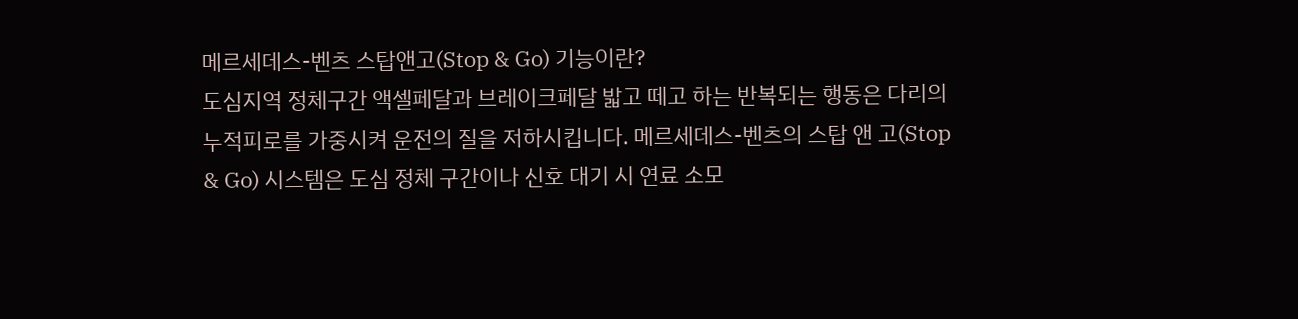메르세데스-벤츠 스탑앤고(Stop & Go) 기능이란?
도심지역 정체구간 액셀페달과 브레이크페달 밟고 떼고 하는 반복되는 행동은 다리의 누적피로를 가중시켜 운전의 질을 저하시킵니다. 메르세데스-벤츠의 스탑 앤 고(Stop & Go) 시스템은 도심 정체 구간이나 신호 대기 시 연료 소모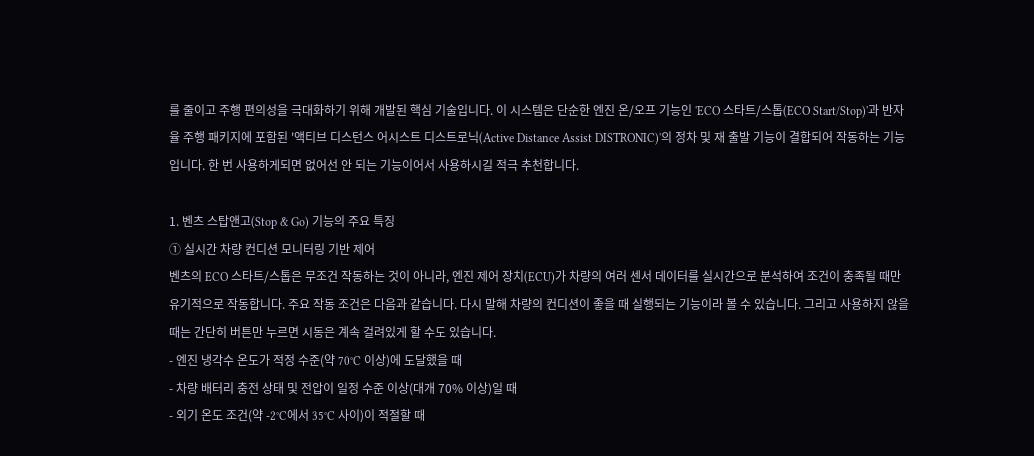를 줄이고 주행 편의성을 극대화하기 위해 개발된 핵심 기술입니다. 이 시스템은 단순한 엔진 온/오프 기능인 'ECO 스타트/스톱(ECO Start/Stop)'과 반자율 주행 패키지에 포함된 '액티브 디스턴스 어시스트 디스트로닉(Active Distance Assist DISTRONIC)'의 정차 및 재 출발 기능이 결합되어 작동하는 기능입니다. 한 번 사용하게되면 없어선 안 되는 기능이어서 사용하시길 적극 추천합니다.

1. 벤츠 스탑앤고(Stop & Go) 기능의 주요 특징
① 실시간 차량 컨디션 모니터링 기반 제어
벤츠의 ECO 스타트/스톱은 무조건 작동하는 것이 아니라, 엔진 제어 장치(ECU)가 차량의 여러 센서 데이터를 실시간으로 분석하여 조건이 충족될 때만 유기적으로 작동합니다. 주요 작동 조건은 다음과 같습니다. 다시 말해 차량의 컨디션이 좋을 때 실행되는 기능이라 볼 수 있습니다. 그리고 사용하지 않을 때는 간단히 버튼만 누르면 시동은 계속 걸려있게 할 수도 있습니다.
- 엔진 냉각수 온도가 적정 수준(약 70°C 이상)에 도달했을 때
- 차량 배터리 충전 상태 및 전압이 일정 수준 이상(대개 70% 이상)일 때
- 외기 온도 조건(약 -2°C에서 35°C 사이)이 적절할 때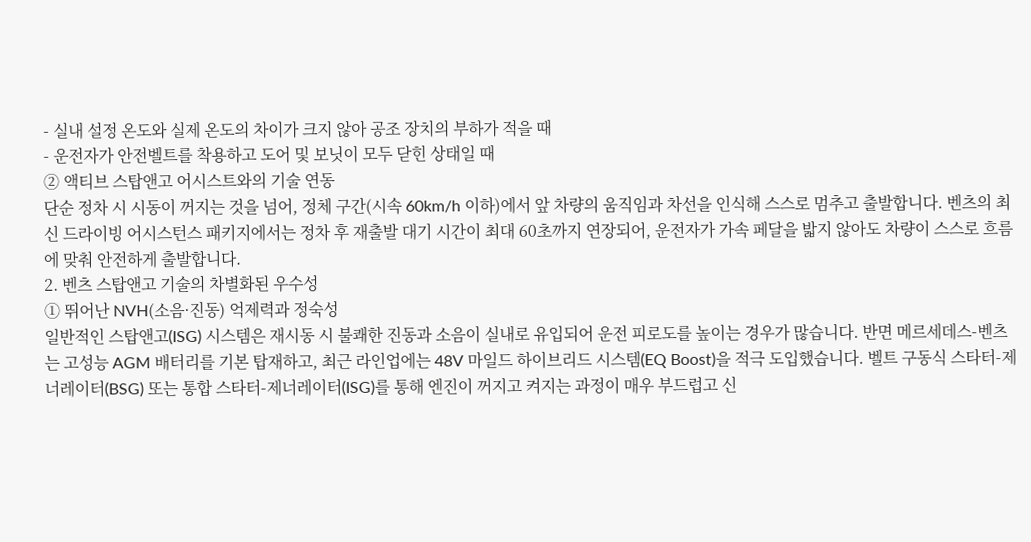- 실내 설정 온도와 실제 온도의 차이가 크지 않아 공조 장치의 부하가 적을 때
- 운전자가 안전벨트를 착용하고 도어 및 보닛이 모두 닫힌 상태일 때
② 액티브 스탑앤고 어시스트와의 기술 연동
단순 정차 시 시동이 꺼지는 것을 넘어, 정체 구간(시속 60km/h 이하)에서 앞 차량의 움직임과 차선을 인식해 스스로 멈추고 출발합니다. 벤츠의 최신 드라이빙 어시스턴스 패키지에서는 정차 후 재출발 대기 시간이 최대 60초까지 연장되어, 운전자가 가속 페달을 밟지 않아도 차량이 스스로 흐름에 맞춰 안전하게 출발합니다.
2. 벤츠 스탑앤고 기술의 차별화된 우수성
① 뛰어난 NVH(소음·진동) 억제력과 정숙성
일반적인 스탑앤고(ISG) 시스템은 재시동 시 불쾌한 진동과 소음이 실내로 유입되어 운전 피로도를 높이는 경우가 많습니다. 반면 메르세데스-벤츠는 고성능 AGM 배터리를 기본 탑재하고, 최근 라인업에는 48V 마일드 하이브리드 시스템(EQ Boost)을 적극 도입했습니다. 벨트 구동식 스타터-제너레이터(BSG) 또는 통합 스타터-제너레이터(ISG)를 통해 엔진이 꺼지고 켜지는 과정이 매우 부드럽고 신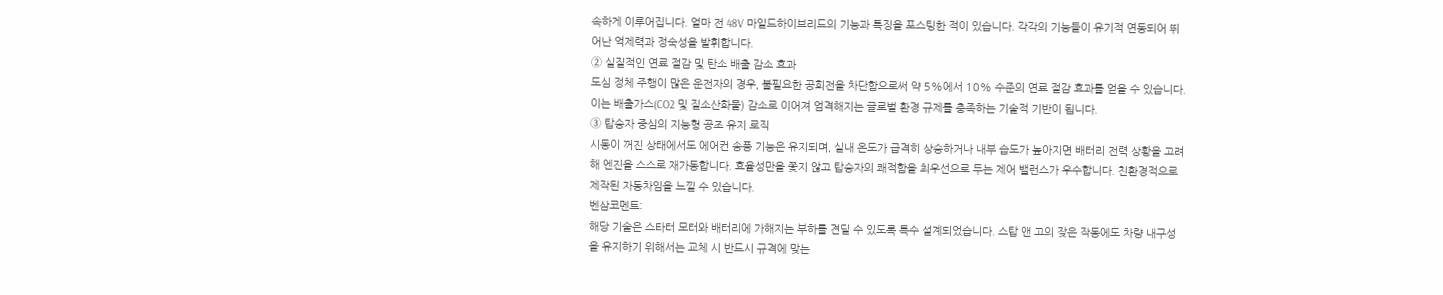속하게 이루어집니다. 얼마 전 48V 마일드하이브리드의 기능과 특징을 포스팅한 적이 있습니다. 각각의 기능들이 유기적 연동되어 뛰어난 억제력과 정숙성을 발휘합니다.
② 실질적인 연료 절감 및 탄소 배출 감소 효과
도심 정체 주행이 많은 운전자의 경우, 불필요한 공회전을 차단함으로써 약 5%에서 10% 수준의 연료 절감 효과를 얻을 수 있습니다. 이는 배출가스(CO2 및 질소산화물) 감소로 이어져 엄격해지는 글로벌 환경 규제를 충족하는 기술적 기반이 됩니다.
③ 탑승자 중심의 지능형 공조 유지 로직
시동이 꺼진 상태에서도 에어컨 송풍 기능은 유지되며, 실내 온도가 급격히 상승하거나 내부 습도가 높아지면 배터리 전력 상황을 고려해 엔진을 스스로 재가동합니다. 효율성만을 쫓지 않고 탑승자의 쾌적함을 최우선으로 두는 제어 밸런스가 우수합니다. 친환경적으로 제작된 자동차임을 느낄 수 있습니다.
벤삼코멘트:
해당 기술은 스타터 모터와 배터리에 가해지는 부하를 견딜 수 있도록 특수 설계되었습니다. 스탑 앤 고의 잦은 작동에도 차량 내구성을 유지하기 위해서는 교체 시 반드시 규격에 맞는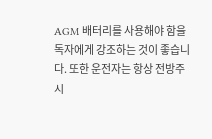AGM 배터리를 사용해야 함을 독자에게 강조하는 것이 좋습니다. 또한 운전자는 항상 전방주시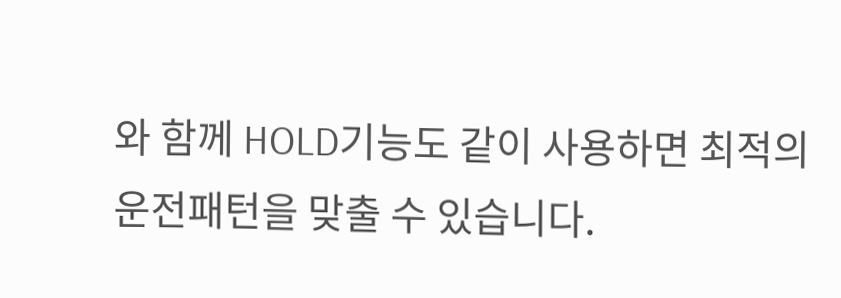와 함께 HOLD기능도 같이 사용하면 최적의 운전패턴을 맞출 수 있습니다.